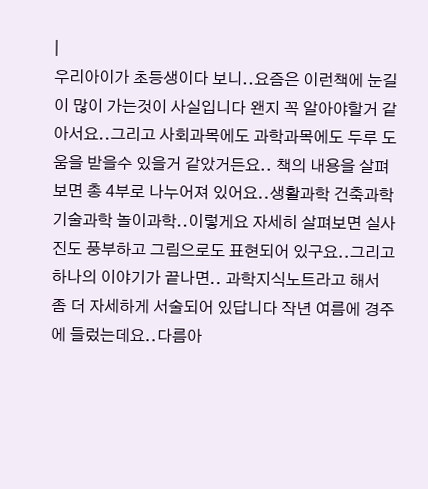|
우리아이가 초등생이다 보니..요즘은 이런책에 눈길이 많이 가는것이 사실입니다 왠지 꼭 알아야할거 같아서요..그리고 사회과목에도 과학과목에도 두루 도움을 받을수 있을거 같았거든요.. 책의 내용을 살펴보면 총 4부로 나누어져 있어요..생활과학 건축과학 기술과학 놀이과학..이렇게요 자세히 살펴보면 실사진도 풍부하고 그림으로도 표현되어 있구요..그리고 하나의 이야기가 끝나면.. 과학지식노트라고 해서 좀 더 자세하게 서술되어 있답니다 작년 여름에 경주에 들렀는데요..다름아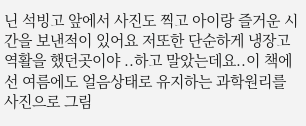닌 석빙고 앞에서 사진도 찍고 아이랑 즐거운 시간을 보낸적이 있어요 저또한 단순하게 냉장고 역활을 했던곳이야 ..하고 말았는데요..이 책에선 여름에도 얼음상태로 유지하는 과학원리를 사진으로 그림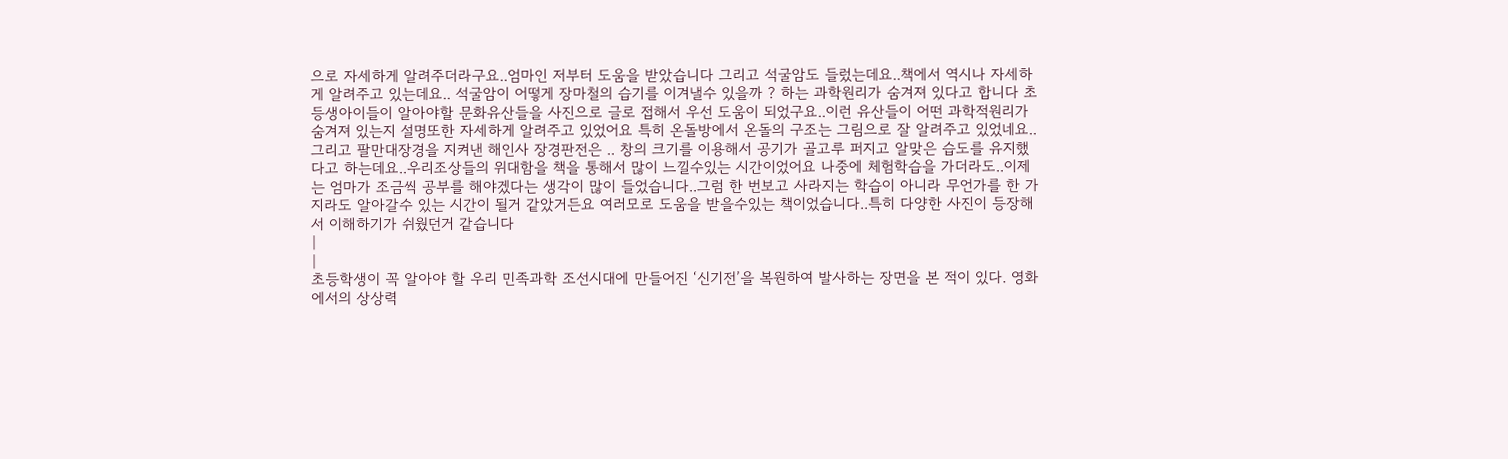으로 자세하게 알려주더라구요..엄마인 저부터 도움을 받았습니다 그리고 석굴암도 들렀는데요..책에서 역시나 자세하게 알려주고 있는데요.. 석굴암이 어떻게 장마철의 습기를 이겨낼수 있을까 ? 하는 과학원리가 숨겨져 있다고 합니다 초등생아이들이 알아야할 문화유산들을 사진으로 글로 접해서 우선 도움이 되었구요..이런 유산들이 어떤 과학적원리가 숨겨져 있는지 설명또한 자세하게 알려주고 있었어요 특히 온돌방에서 온돌의 구조는 그림으로 잘 알려주고 있었네요..그리고 팔만대장경을 지켜낸 해인사 장경판전은 .. 창의 크기를 이용해서 공기가 골고루 퍼지고 알맞은 습도를 유지했다고 하는데요..우리조상들의 위대함을 책을 통해서 많이 느낄수있는 시간이었어요 나중에 체험학습을 가더라도..이제는 엄마가 조금씩 공부를 해야겠다는 생각이 많이 들었습니다..그럼 한 번보고 사라지는 학습이 아니라 무언가를 한 가지라도 알아갈수 있는 시간이 될거 같았거든요 여러모로 도움을 받을수있는 책이었습니다..특히 다양한 사진이 등장해서 이해하기가 쉬웠던거 같습니다
|
|
초등학생이 꼭 알아야 할 우리 민족과학 조선시대에 만들어진 ‘신기전’을 복원하여 발사하는 장면을 본 적이 있다. 영화에서의 상상력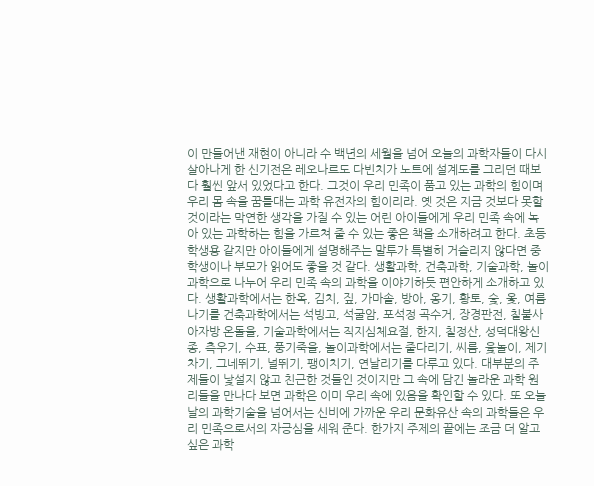이 만들어낸 재현이 아니라 수 백년의 세월을 넘어 오늘의 과학자들이 다시 살아나게 한 신기전은 레오나르도 다빈치가 노트에 설계도를 그리던 때보다 훨씬 앞서 있었다고 한다. 그것이 우리 민족이 품고 있는 과학의 힘이며 우리 몸 속을 꿈틀대는 과학 유전자의 힘이리라. 옛 것은 지금 것보다 못할 것이라는 막연한 생각을 가질 수 있는 어린 아이들에게 우리 민족 속에 녹아 있는 과학하는 힘을 가르쳐 줄 수 있는 좋은 책을 소개하려고 한다. 초등학생용 같지만 아이들에게 설명해주는 말투가 특별히 거슬리지 않다면 중학생이나 부모가 읽어도 좋을 것 같다. 생활과학, 건축과학, 기술과학, 놀이과학으로 나누어 우리 민족 속의 과학을 이야기하듯 편안하게 소개하고 있다. 생활과학에서는 한옥, 김치, 짚, 가마솥, 방아, 옹기, 황토, 숯, 옻, 여름나기를 건축과학에서는 석빙고, 석굴암, 포석정 곡수거, 장경판전, 칠불사 아자방 온돌을, 기술과학에서는 직지심체요절, 한지, 칠정산, 성덕대왕신종, 측우기, 수표, 풍기죽을, 놀이과학에서는 줄다리기, 씨름, 윷놀이, 제기차기, 그네뛰기, 널뛰기, 팽이치기, 연날리기를 다루고 있다. 대부분의 주제들이 낯설지 않고 친근한 것들인 것이지만 그 속에 담긴 놀라운 과학 원리들을 만나다 보면 과학은 이미 우리 속에 있음을 확인할 수 있다. 또 오늘날의 과학기술을 넘어서는 신비에 가까운 우리 문화유산 속의 과학들은 우리 민족으로서의 자긍심을 세워 준다. 한가지 주제의 끝에는 조금 더 알고 싶은 과학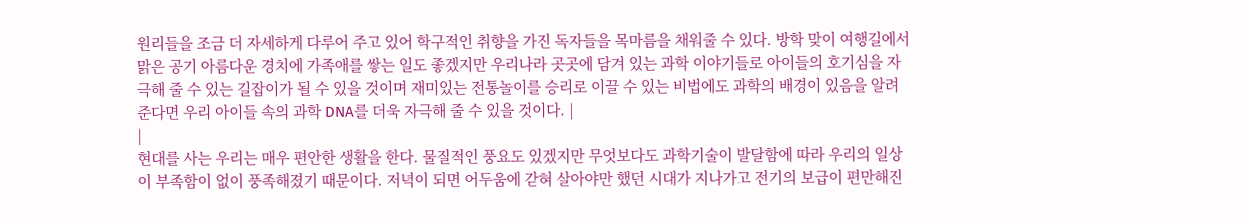원리들을 조금 더 자세하게 다루어 주고 있어 학구적인 취향을 가진 독자들을 목마름을 채워줄 수 있다. 방학 맞이 여행길에서 맑은 공기 아름다운 경치에 가족애를 쌓는 일도 좋겠지만 우리나라 곳곳에 담겨 있는 과학 이야기들로 아이들의 호기심을 자극해 줄 수 있는 길잡이가 될 수 있을 것이며 재미있는 전통놀이를 승리로 이끌 수 있는 비법에도 과학의 배경이 있음을 알려 준다면 우리 아이들 속의 과학 DNA를 더욱 자극해 줄 수 있을 것이다. |
|
현대를 사는 우리는 매우 편안한 생활을 한다. 물질적인 풍요도 있겠지만 무엇보다도 과학기술이 발달함에 따라 우리의 일상이 부족함이 없이 풍족해졌기 때문이다. 저녁이 되면 어두움에 갇혀 살아야만 했던 시대가 지나가고 전기의 보급이 편만해진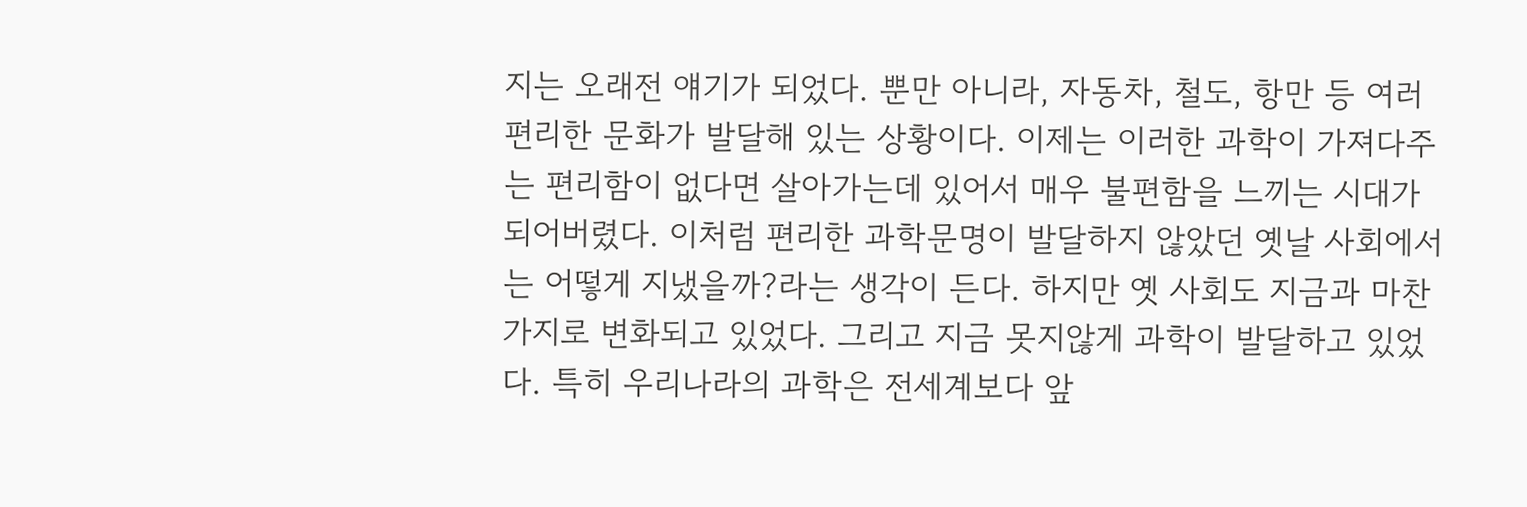지는 오래전 얘기가 되었다. 뿐만 아니라, 자동차, 철도, 항만 등 여러 편리한 문화가 발달해 있는 상황이다. 이제는 이러한 과학이 가져다주는 편리함이 없다면 살아가는데 있어서 매우 불편함을 느끼는 시대가 되어버렸다. 이처럼 편리한 과학문명이 발달하지 않았던 옛날 사회에서는 어떻게 지냈을까?라는 생각이 든다. 하지만 옛 사회도 지금과 마찬가지로 변화되고 있었다. 그리고 지금 못지않게 과학이 발달하고 있었다. 특히 우리나라의 과학은 전세계보다 앞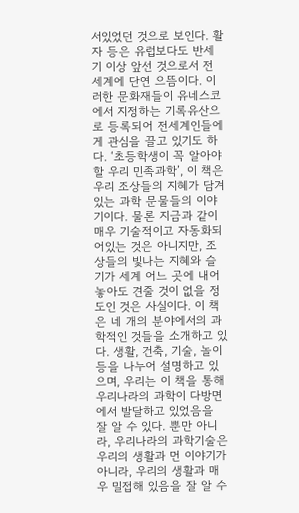서있었던 것으로 보인다. 활자 등은 유럽보다도 반세기 이상 앞선 것으로서 전세계에 단연 으뜸이다. 이러한 문화재들이 유네스코에서 지정하는 기록유산으로 등록되어 전세계인들에게 관심을 끌고 있기도 하다. ‘초등학생이 꼭 알아야 할 우리 민족과학’, 이 책은 우리 조상들의 지혜가 담겨있는 과학 문물들의 이야기이다. 물론 지금과 같이 매우 기술적이고 자동화되어있는 것은 아니지만, 조상들의 빛나는 지혜와 슬기가 세계 어느 곳에 내어놓아도 견줄 것이 없을 정도인 것은 사실이다. 이 책은 네 개의 분야에서의 과학적인 것들을 소개하고 있다. 생활, 건축, 기술, 놀이 등을 나누어 설명하고 있으며, 우리는 이 책을 통해 우리나라의 과학이 다방면에서 발달하고 있었음을 잘 알 수 있다. 뿐만 아니라, 우리나라의 과학기술은 우리의 생활과 먼 이야기가 아니라, 우리의 생활과 매우 밀접해 있음을 잘 알 수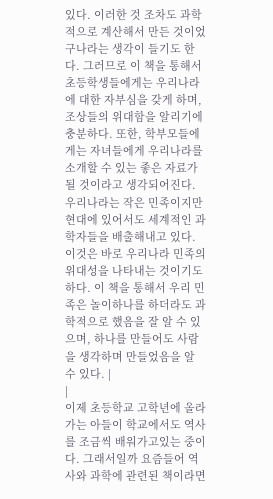있다. 이러한 것 조차도 과학적으로 계산해서 만든 것이었구나라는 생각이 들기도 한다. 그러므로 이 책을 통해서 초등학생들에게는 우리나라에 대한 자부심을 갖게 하며, 조상들의 위대함을 알리기에 충분하다. 또한, 학부모들에게는 자녀들에게 우리나라를 소개할 수 있는 좋은 자료가 될 것이라고 생각되어진다. 우리나라는 작은 민족이지만 현대에 있어서도 세계적인 과학자들을 배출해내고 있다. 이것은 바로 우리나라 민족의 위대성을 나타내는 것이기도 하다. 이 책을 통해서 우리 민족은 놀이하나를 하더라도 과학적으로 했음을 잘 알 수 있으며, 하나를 만들어도 사람을 생각하며 만들었음을 알 수 있다. |
|
이제 초등학교 고학년에 올라가는 아들이 학교에서도 역사를 조금씩 배워가고있는 중이다. 그래서일까 요즘들어 역사와 과학에 관련된 책이라면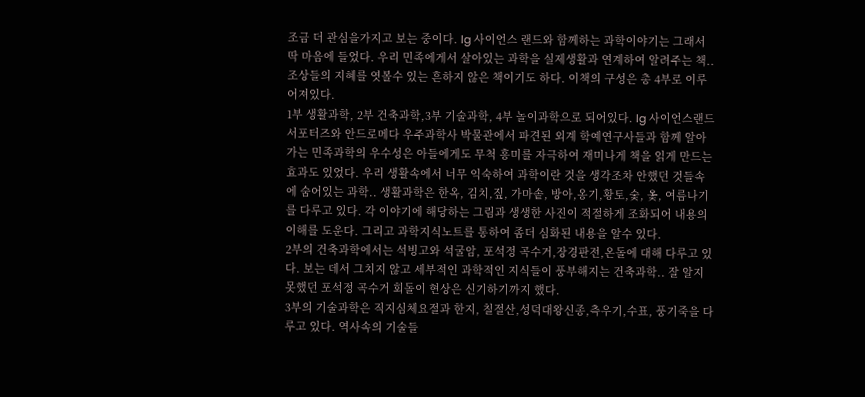조금 더 관심을가지고 보는 중이다. lg 사이언스 랜드와 함께하는 과학이야기는 그래서 딱 마음에 들었다. 우리 민족에게서 살아있는 과학을 실제생활과 연계하여 알려주는 책.. 조상들의 지혜를 엿볼수 있는 흔하지 않은 책이기도 하다. 이책의 구성은 총 4부로 이루어져있다.
1부 생활과학, 2부 건축과학,3부 기술과학, 4부 놀이과학으로 되어있다. lg 사이언스랜드 서포터즈와 안드로메다 우주과학사 박물관에서 파견된 외계 학예연구사들과 함께 알아가는 민족과학의 우수성은 아들에게도 무척 흥미를 자극하여 재미나게 책을 읽게 만드는 효과도 있었다. 우리 생활속에서 너무 익숙하여 과학이란 것을 생각조차 안했던 것들속에 숨어있는 과학.. 생활과학은 한옥, 김치,짚, 가마솥, 방아,옹기,황토,숯, 옻, 여름나기를 다루고 있다. 각 이야기에 해당하는 그림과 생생한 사진이 적절하게 조화되어 내용의 이해를 도운다. 그리고 과학지식노트를 통하여 좀더 심화된 내용을 알수 있다.
2부의 건축과학에서는 석빙고와 석굴암, 포석정 곡수거,장경판전,온돌에 대해 다루고 있다. 보는 데서 그치지 않고 세부적인 과학적인 지식들이 풍부해지는 건축과학.. 잘 알지 못했던 포석정 곡수거 회돌이 현상은 신기하기까지 했다.
3부의 기술과학은 직지심체요절과 한지, 칠절산,성덕대왕신종,측우기,수표, 풍기죽을 다루고 있다. 역사속의 기술들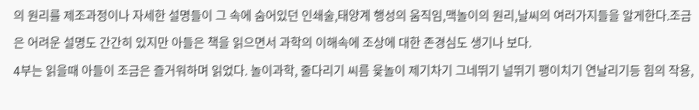의 원리를 제조과정이나 자세한 설명들이 그 속에 숨어있던 인쇄술,태양계 행성의 움직임,맥놀이의 원리,날씨의 여러가지들을 알게한다.조금은 어려운 설명도 간간히 있지만 아들은 책을 읽으면서 과학의 이해속에 조상에 대한 존경심도 생기나 보다.
4부는 읽을때 아들이 조금은 즐거워하며 읽었다. 놀이과학, 줄다리기 씨름 윷놀이 제기차기 그네뛰기 널뛰기 팽이치기 연날리기등 힘의 작용,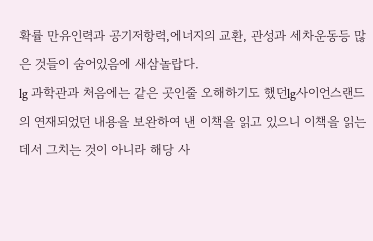확률 만유인력과 공기저항력,에너지의 교환, 관성과 세차운동등 많은 것들이 숨어있음에 새삼놀랍다.
lg 과학관과 처음에는 같은 곳인줄 오해하기도 했던lg사이언스랜드의 연재되었던 내용을 보완하여 낸 이책을 읽고 있으니 이책을 읽는 데서 그치는 것이 아니라 해당 사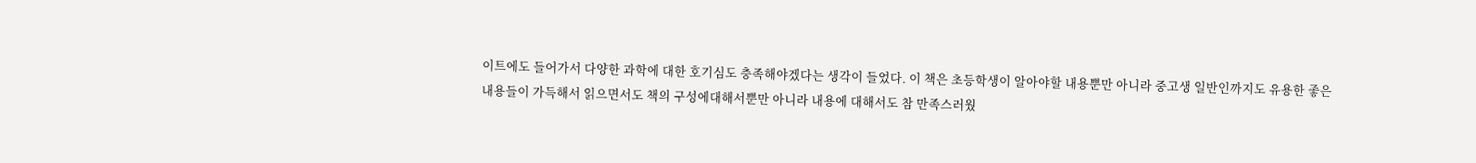이트에도 들어가서 다양한 과학에 대한 호기심도 충족해야겠다는 생각이 들었다. 이 책은 초등학생이 알아야할 내용뿐만 아니라 중고생 일반인까지도 유용한 좋은 내용들이 가득해서 읽으면서도 책의 구성에대해서뿐만 아니라 내용에 대해서도 참 만족스러웠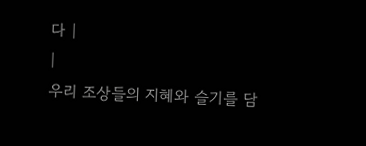다 |
|
우리 조상들의 지혜와 슬기를 담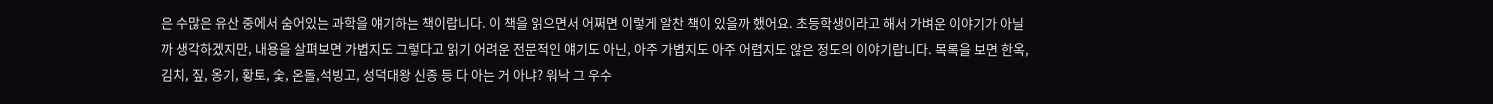은 수많은 유산 중에서 숨어있는 과학을 얘기하는 책이랍니다. 이 책을 읽으면서 어쩌면 이렇게 알찬 책이 있을까 했어요. 초등학생이라고 해서 가벼운 이야기가 아닐까 생각하겠지만, 내용을 살펴보면 가볍지도 그렇다고 읽기 어려운 전문적인 얘기도 아닌, 아주 가볍지도 아주 어렵지도 않은 정도의 이야기랍니다. 목록을 보면 한옥, 김치, 짚, 옹기, 황토, 숯, 온돌,석빙고, 성덕대왕 신종 등 다 아는 거 아냐? 워낙 그 우수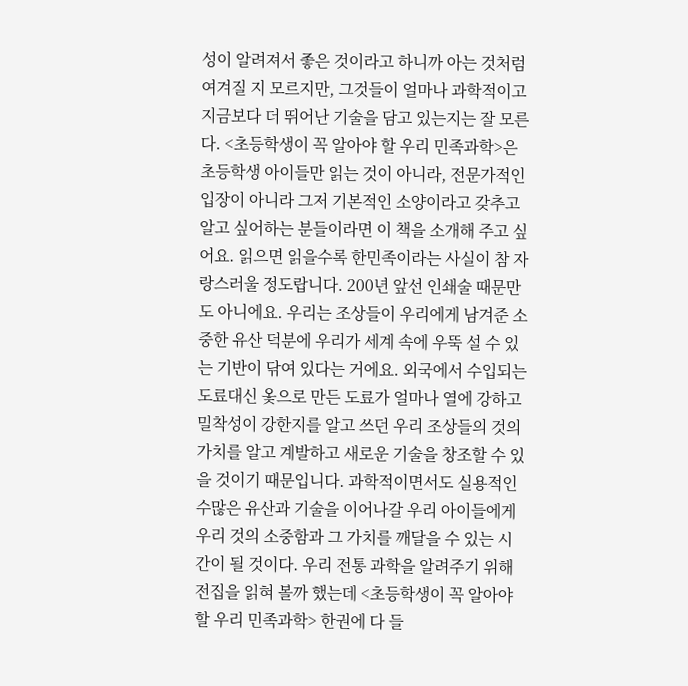성이 알려져서 좋은 것이라고 하니까 아는 것처럼 여겨질 지 모르지만, 그것들이 얼마나 과학적이고 지금보다 더 뛰어난 기술을 담고 있는지는 잘 모른다. <초등학생이 꼭 알아야 할 우리 민족과학>은 초등학생 아이들만 읽는 것이 아니라, 전문가적인 입장이 아니라 그저 기본적인 소양이라고 갖추고 알고 싶어하는 분들이라면 이 책을 소개해 주고 싶어요. 읽으면 읽을수록 한민족이라는 사실이 참 자랑스러울 정도랍니다. 200년 앞선 인쇄술 때문만도 아니에요. 우리는 조상들이 우리에게 남겨준 소중한 유산 덕분에 우리가 세계 속에 우뚝 설 수 있는 기반이 닦여 있다는 거에요. 외국에서 수입되는 도료대신 옻으로 만든 도료가 얼마나 열에 강하고 밀착성이 강한지를 알고 쓰던 우리 조상들의 것의 가치를 알고 계발하고 새로운 기술을 창조할 수 있을 것이기 때문입니다. 과학적이면서도 실용적인 수많은 유산과 기술을 이어나갈 우리 아이들에게 우리 것의 소중함과 그 가치를 깨달을 수 있는 시간이 될 것이다. 우리 전통 과학을 알려주기 위해 전집을 읽혀 볼까 했는데 <초등학생이 꼭 알아야 할 우리 민족과학> 한권에 다 들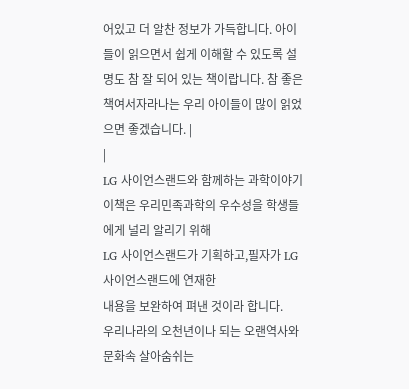어있고 더 알찬 정보가 가득합니다. 아이들이 읽으면서 쉽게 이해할 수 있도록 설명도 참 잘 되어 있는 책이랍니다. 참 좋은 책여서자라나는 우리 아이들이 많이 읽었으면 좋겠습니다. |
|
LG 사이언스랜드와 함께하는 과학이야기
이책은 우리민족과학의 우수성을 학생들에게 널리 알리기 위해
LG 사이언스랜드가 기획하고,필자가 LG 사이언스랜드에 연재한
내용을 보완하여 펴낸 것이라 합니다.
우리나라의 오천년이나 되는 오랜역사와 문화속 살아숨쉬는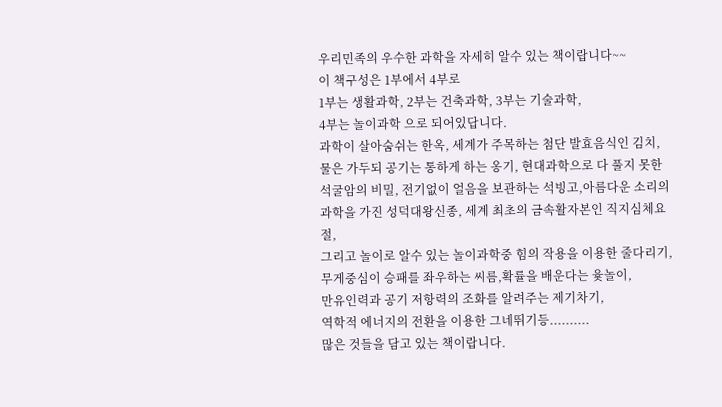우리민족의 우수한 과학을 자세히 알수 있는 책이랍니다~~
이 책구성은 1부에서 4부로
1부는 생활과학, 2부는 건축과학, 3부는 기술과학,
4부는 놀이과학 으로 되어있답니다.
과학이 살아숨쉬는 한옥, 세계가 주목하는 첨단 발효음식인 김치,
물은 가두되 공기는 통하게 하는 옹기, 현대과학으로 다 풀지 못한
석굴암의 비밀, 전기없이 얼음을 보관하는 석빙고,아름다운 소리의
과학을 가진 성덕대왕신종, 세계 최초의 금속활자본인 직지심체요절,
그리고 놀이로 알수 있는 놀이과학중 힘의 작용을 이용한 줄다리기,
무게중심이 승패를 좌우하는 씨름,확률을 배운다는 윷놀이,
만유인력과 공기 저항력의 조화를 알려주는 제기차기,
역학적 에너지의 전환을 이용한 그네뛰기등..........
많은 것들을 담고 있는 책이랍니다.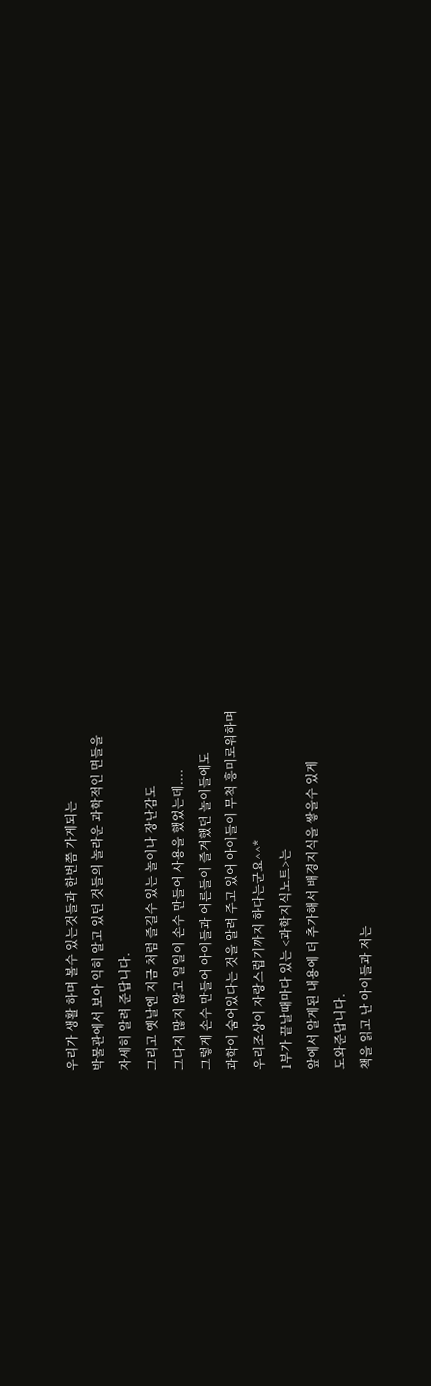우리가 생활 하며 볼수 있는것들과 한번쯤 가게되는
박물관에서 보아 익히 알고 있던 것들의 놀라운 과학적인 면들을
자세히 알려 준답니다.
그리고 옛날엔 지금 처럼 즐길수 있는 놀이나 장난감도
그다지 많지 않고 일일이 손수 만들어 사용을 했었는데....
그렇게 손수 만들어 아이들과 어른들이 즐겨했던 놀이들에도
과학이 숨어있다는 것을 알려 주고 있어 아이들이 무척 흥미로워하며
우리조상이 자랑스럽기까지 하다는군요^^*
1부가 끝날때마다 있는 <과학지식노트>는
앞에서 알게된 내용에 더 추가해서 배경지식을 쌓을수 있게
도와준답니다.
책을 읽고 난 아이들과 저는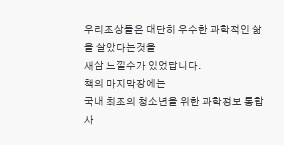우리조상들은 대단히 우수한 과학적인 삶을 살았다는것을
새삼 느낄수가 있었답니다.
책의 마지막장에는
국내 최조의 청소년을 위한 과학정보 통합 사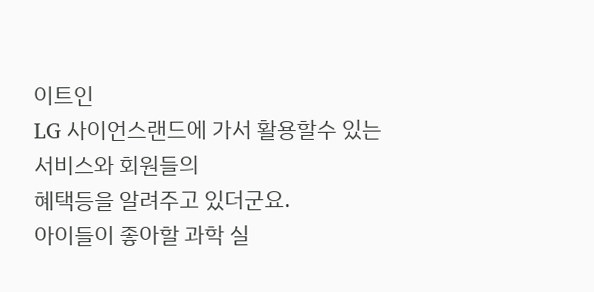이트인
LG 사이언스랜드에 가서 활용할수 있는 서비스와 회원들의
혜택등을 알려주고 있더군요.
아이들이 좋아할 과학 실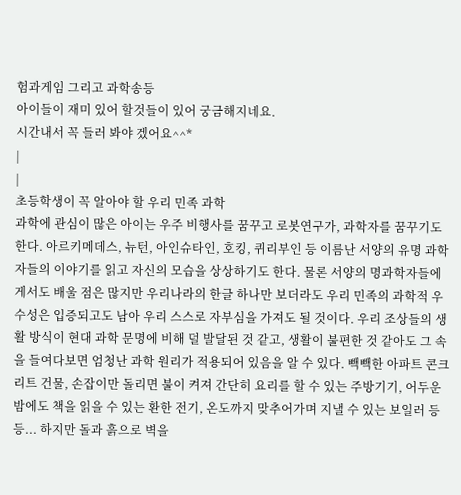험과게임 그리고 과학송등
아이들이 재미 있어 할것들이 있어 궁금해지네요.
시간내서 꼭 들러 봐야 겠어요^^*
|
|
초등학생이 꼭 알아야 할 우리 민족 과학
과학에 관심이 많은 아이는 우주 비행사를 꿈꾸고 로봇연구가, 과학자를 꿈꾸기도 한다. 아르키메데스, 뉴턴, 아인슈타인, 호킹, 퀴리부인 등 이름난 서양의 유명 과학자들의 이야기를 읽고 자신의 모습을 상상하기도 한다. 물론 서양의 명과학자들에게서도 배울 점은 많지만 우리나라의 한글 하나만 보더라도 우리 민족의 과학적 우수성은 입증되고도 남아 우리 스스로 자부심을 가져도 될 것이다. 우리 조상들의 생활 방식이 현대 과학 문명에 비해 덜 발달된 것 같고, 생활이 불편한 것 같아도 그 속을 들여다보면 엄청난 과학 원리가 적용되어 있음을 알 수 있다. 빽빽한 아파트 콘크리트 건물, 손잡이만 돌리면 불이 켜져 간단히 요리를 할 수 있는 주방기기, 어두운 밤에도 책을 읽을 수 있는 환한 전기, 온도까지 맞추어가며 지낼 수 있는 보일러 등등... 하지만 돌과 흙으로 벽을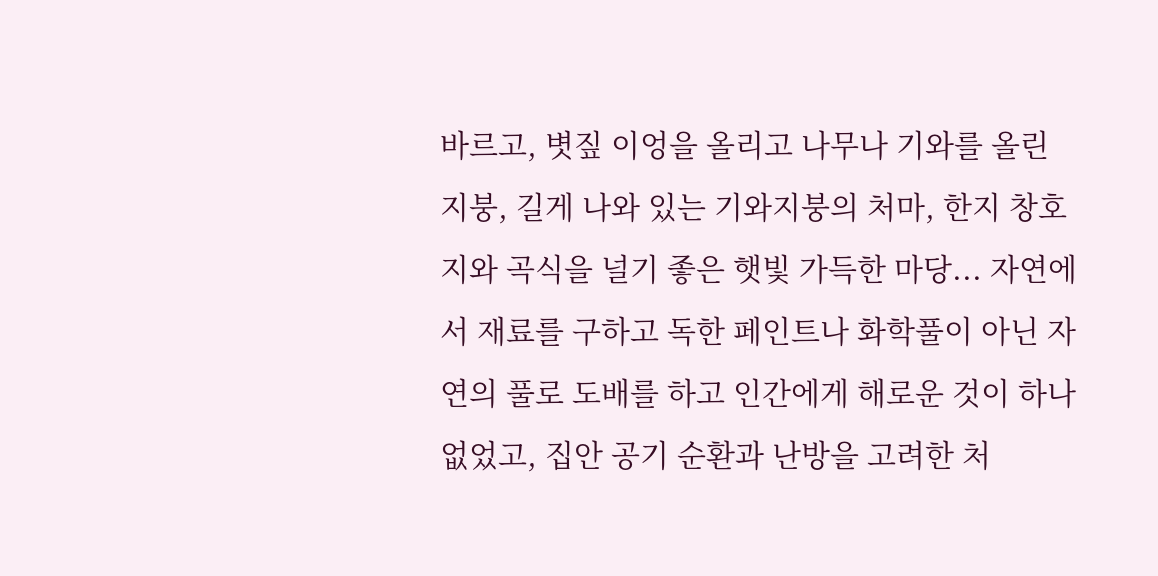바르고, 볏짚 이엉을 올리고 나무나 기와를 올린 지붕, 길게 나와 있는 기와지붕의 처마, 한지 창호지와 곡식을 널기 좋은 햇빛 가득한 마당... 자연에서 재료를 구하고 독한 페인트나 화학풀이 아닌 자연의 풀로 도배를 하고 인간에게 해로운 것이 하나 없었고, 집안 공기 순환과 난방을 고려한 처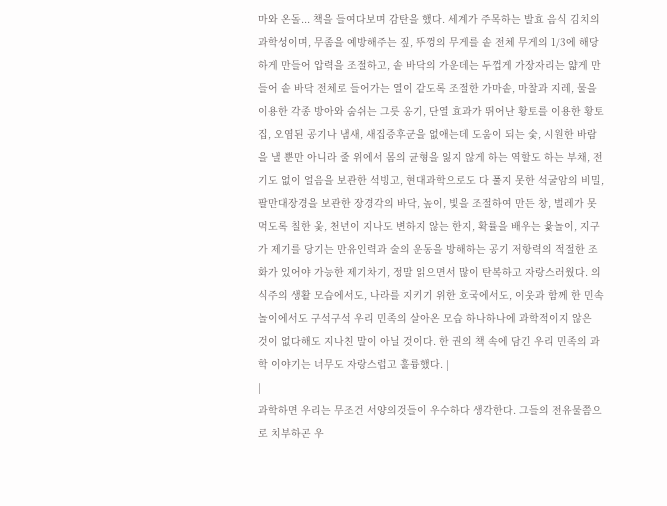마와 온돌... 책을 들여다보며 감탄을 했다. 세계가 주목하는 발효 음식 김치의 과학성이며, 무좀을 예방해주는 짚, 뚜껑의 무게를 솥 전체 무게의 1/3에 해당하게 만들어 압력을 조절하고, 솥 바닥의 가운데는 두껍게 가장자리는 얇게 만들어 솥 바닥 전체로 들어가는 열이 같도록 조절한 가마솥, 마찰과 지레, 물을 이용한 각종 방아와 숨쉬는 그릇 옹기, 단열 효과가 뛰어난 황토를 이용한 황토집, 오염된 공기나 냄새, 새집증후군을 없애는데 도움이 되는 숯, 시원한 바람을 낼 뿐만 아니라 줄 위에서 몸의 균형을 잃지 않게 하는 역할도 하는 부채, 전기도 없이 얼음을 보관한 석빙고, 현대과학으로도 다 풀지 못한 석굴암의 비밀, 팔만대장경을 보관한 장경각의 바닥, 높이, 빛을 조절하여 만든 창, 벌레가 못 먹도록 칠한 옻, 천년이 지나도 변하지 않는 한지, 확률을 배우는 윷놀이, 지구가 제기를 당기는 만유인력과 술의 운동을 방해하는 공기 저항력의 적절한 조화가 있어야 가능한 제기차기, 정말 읽으면서 많이 탄복하고 자랑스러웠다. 의식주의 생활 모습에서도, 나라를 지키기 위한 호국에서도, 이웃과 함께 한 민속 놀이에서도 구석구석 우리 민족의 살아온 모습 하나하나에 과학적이지 않은 것이 없다해도 지나친 말이 아닐 것이다. 한 권의 책 속에 담긴 우리 민족의 과학 이야기는 너무도 자랑스럽고 훌륭했다. |
|
과학하면 우리는 무조건 서양의것들이 우수하다 생각한다. 그들의 전유물쯤으로 치부하곤 우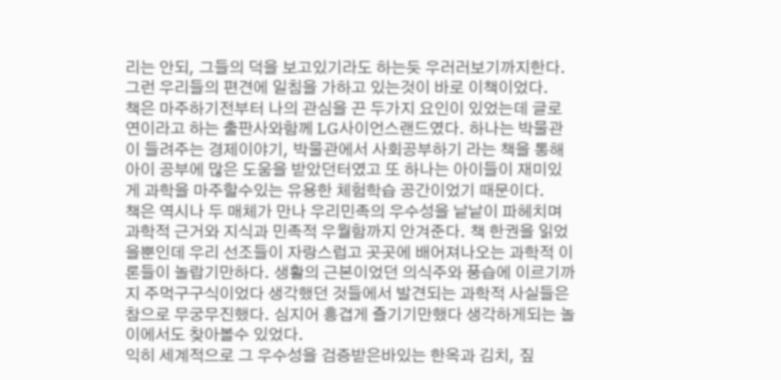리는 안되, 그들의 덕을 보고있기라도 하는듯 우러러보기까지한다. 그런 우리들의 편견에 일침을 가하고 있는것이 바로 이책이었다.
책은 마주하기전부터 나의 관심을 끈 두가지 요인이 있었는데 글로연이라고 하는 출판사와함께 LG사이언스랜드였다. 하나는 박물관이 들려주는 경제이야기, 박물관에서 사회공부하기 라는 책을 통해 아이 공부에 많은 도움을 받았던터였고 또 하나는 아이들이 재미있게 과학을 마주할수있는 유용한 체험학습 공간이었기 때문이다.
책은 역시나 두 매체가 만나 우리민족의 우수성을 낱낱이 파헤치며 과학적 근거와 지식과 민족적 우월함까지 안겨준다. 책 한권을 읽었을뿐인데 우리 선조들이 자랑스럽고 곳곳에 배어져나오는 과학적 이론들이 놀랍기만하다. 생활의 근본이었던 의식주와 풍습에 이르기까지 주먹구구식이었다 생각했던 것들에서 발견되는 과학적 사실들은 참으로 무궁무진했다. 심지어 흥겹게 즐기기만했다 생각하게되는 놀이에서도 찾아볼수 있었다.
익히 세계적으로 그 우수성을 검증받은바있는 한옥과 김치, 짚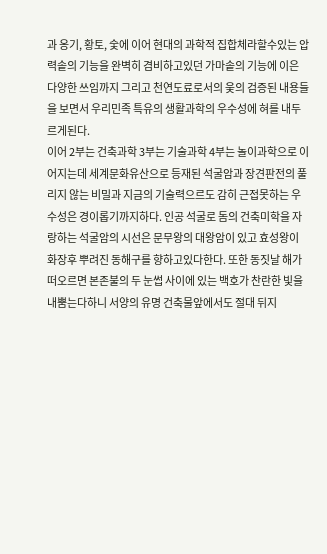과 옹기, 황토, 숯에 이어 현대의 과학적 집합체라할수있는 압력솥의 기능을 완벽히 겸비하고있던 가마솥의 기능에 이은 다양한 쓰임까지 그리고 천연도료로서의 웇의 검증된 내용들을 보면서 우리민족 특유의 생활과학의 우수성에 혀를 내두르게된다.
이어 2부는 건축과학 3부는 기술과학 4부는 놀이과학으로 이어지는데 세계문화유산으로 등재된 석굴암과 장견판전의 풀리지 않는 비밀과 지금의 기술력으르도 감히 근접못하는 우수성은 경이롭기까지하다. 인공 석굴로 돔의 건축미학을 자랑하는 석굴암의 시선은 문무왕의 대왕암이 있고 효성왕이 화장후 뿌려진 동해구를 향하고있다한다. 또한 동짓날 해가 떠오르면 본존불의 두 눈썹 사이에 있는 백호가 찬란한 빛을 내뿜는다하니 서양의 유명 건축물앞에서도 절대 뒤지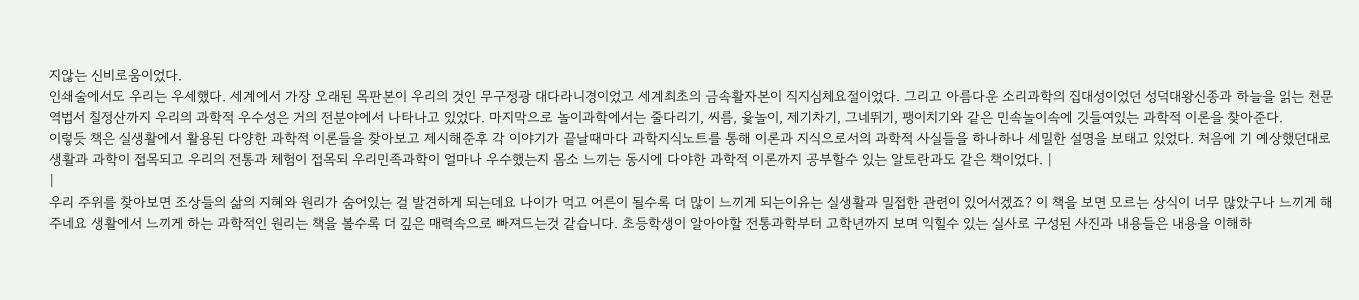지않는 신비로움이었다.
인쇄술에서도 우리는 우세했다. 세계에서 가장 오래된 목판본이 우리의 것인 무구정광 대다라니경이었고 세계최초의 금속활자본이 직지심체요절이었다. 그리고 아름다운 소리과학의 집대성이었던 성덕대왕신종과 하늘을 읽는 천문 역법서 칠정산까지 우리의 과학적 우수성은 거의 전분야에서 나타나고 있었다. 마지막으로 놀이과학에서는 줄다리기, 씨름, 윷놀이, 제기차기, 그네뛰기, 팽이치기와 같은 민속놀이속에 깃들여있는 과학적 이론을 찾아준다.
이렇듯 책은 실생활에서 활용된 다양한 과학적 이론들을 찾아보고 제시해준후 각 이야기가 끝날때마다 과학지식노트를 통해 이론과 지식으로서의 과학적 사실들을 하나하나 세밀한 설명을 보태고 있었다. 처음에 기 예상했던대로 생활과 과학이 접목되고 우리의 전통과 체험이 접목되 우리민족과학이 얼마나 우수했는지 몸소 느끼는 동시에 다야한 과학적 이론까지 공부할수 있는 알토란과도 같은 책이었다. |
|
우리 주위를 찾아보면 조상들의 삶의 지혜와 원리가 숨어있는 걸 발견하게 되는데요 나이가 먹고 어른이 될수록 더 많이 느끼게 되는이유는 실생활과 밀접한 관련이 있어서겠죠? 이 책을 보면 모르는 상식이 너무 많았구나 느끼게 해 주네요 생활에서 느끼게 하는 과학적인 원리는 책을 볼수록 더 깊은 매력속으로 빠져드는것 같습니다. 초등학생이 알아야할 전통과학부터 고학년까지 보며 익힐수 있는 실사로 구성된 사진과 내용들은 내용을 이해하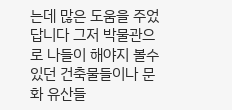는데 많은 도움을 주었답니다 그저 박물관으로 나들이 해야지 볼수 있던 건축물들이나 문화 유산들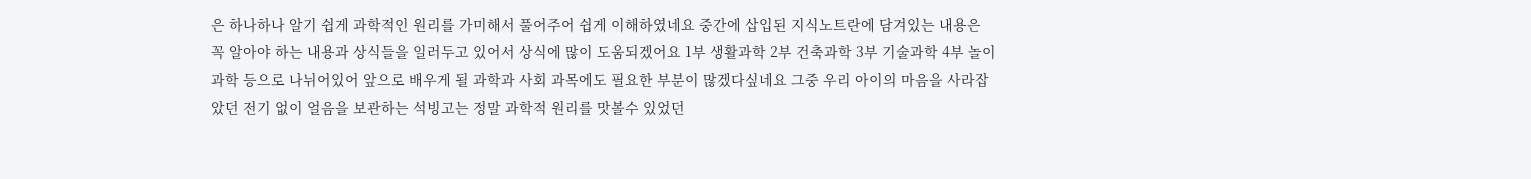은 하나하나 알기 쉽게 과학적인 원리를 가미해서 풀어주어 쉽게 이해하였네요 중간에 삽입된 지식노트란에 담겨있는 내용은 꼭 알아야 하는 내용과 상식들을 일러두고 있어서 상식에 많이 도움되겠어요 1부 생활과학 2부 건축과학 3부 기술과학 4부 놀이과학 등으로 나뉘어있어 앞으로 배우게 될 과학과 사회 과목에도 필요한 부분이 많겠다싶네요 그중 우리 아이의 마음을 사라잡았던 전기 없이 얼음을 보관하는 석빙고는 정말 과학적 원리를 맛볼수 있었던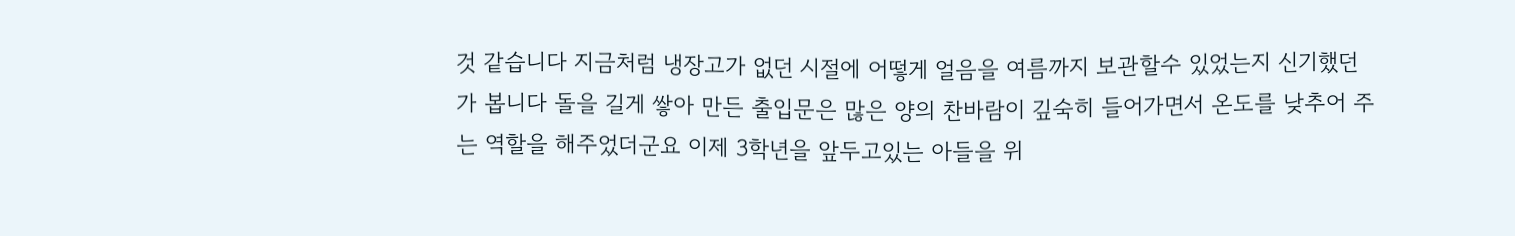것 같습니다 지금처럼 냉장고가 없던 시절에 어떻게 얼음을 여름까지 보관할수 있었는지 신기했던가 봅니다 돌을 길게 쌓아 만든 출입문은 많은 양의 찬바람이 깊숙히 들어가면서 온도를 낮추어 주는 역할을 해주었더군요 이제 3학년을 앞두고있는 아들을 위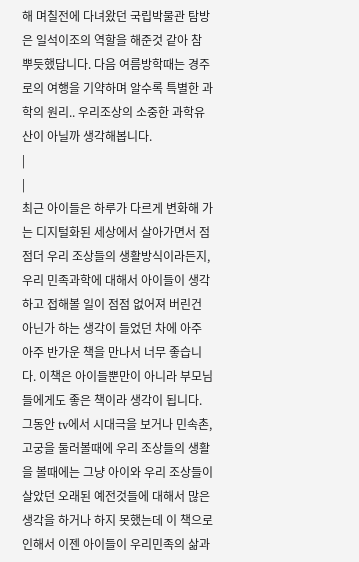해 며칠전에 다녀왔던 국립박물관 탐방은 일석이조의 역할을 해준것 같아 참 뿌듯했답니다. 다음 여름방학때는 경주로의 여행을 기약하며 알수록 특별한 과학의 원리.. 우리조상의 소중한 과학유산이 아닐까 생각해봅니다.
|
|
최근 아이들은 하루가 다르게 변화해 가는 디지털화된 세상에서 살아가면서 점점더 우리 조상들의 생활방식이라든지, 우리 민족과학에 대해서 아이들이 생각하고 접해볼 일이 점점 없어져 버린건 아닌가 하는 생각이 들었던 차에 아주 아주 반가운 책을 만나서 너무 좋습니다. 이책은 아이들뿐만이 아니라 부모님들에게도 좋은 책이라 생각이 됩니다.
그동안 tv에서 시대극을 보거나 민속촌, 고궁을 둘러볼때에 우리 조상들의 생활을 볼때에는 그냥 아이와 우리 조상들이 살았던 오래된 예전것들에 대해서 많은 생각을 하거나 하지 못했는데 이 책으로 인해서 이젠 아이들이 우리민족의 삶과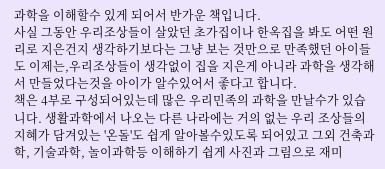과학을 이해할수 있게 되어서 반가운 책입니다.
사실 그동안 우리조상들이 살았던 초가집이나 한옥집을 봐도 어떤 원리로 지은건지 생각하기보다는 그냥 보는 것만으로 만족했던 아이들도 이제는,우리조상들이 생각없이 집을 지은게 아니라 과학을 생각해서 만들었다는것을 아이가 알수있어서 좋다고 합니다.
책은 4부로 구성되어있는데 많은 우리민족의 과학을 만날수가 있습니다. 생활과학에서 나오는 다른 나라에는 거의 없는 우리 조상들의 지혜가 담겨있는 '온돌'도 쉽게 알아볼수있도록 되어있고 그외 건축과학, 기술과학, 놀이과학등 이해하기 쉽게 사진과 그림으로 재미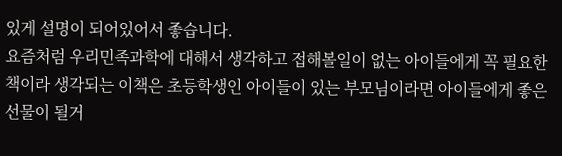있게 설명이 되어있어서 좋습니다.
요즘처럼 우리민족과학에 대해서 생각하고 접해볼일이 없는 아이들에게 꼭 필요한 책이라 생각되는 이책은 초등학생인 아이들이 있는 부모님이라면 아이들에게 좋은 선물이 될거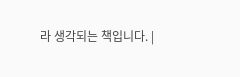라 생각되는 책입니다. |